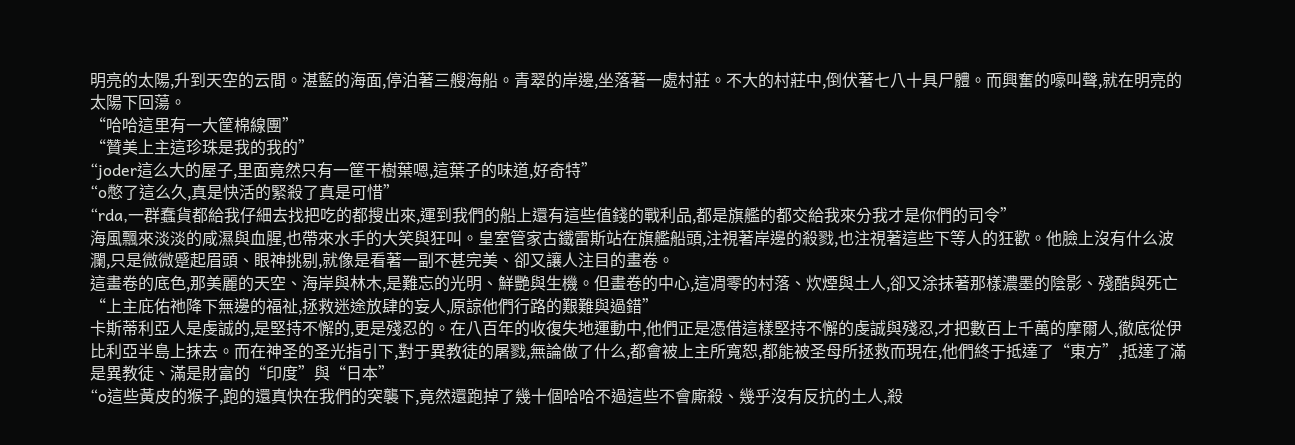明亮的太陽,升到天空的云間。湛藍的海面,停泊著三艘海船。青翠的岸邊,坐落著一處村莊。不大的村莊中,倒伏著七八十具尸體。而興奮的嚎叫聲,就在明亮的太陽下回蕩。
“哈哈這里有一大筐棉線團”
“贊美上主這珍珠是我的我的”
“joder這么大的屋子,里面竟然只有一筐干樹葉嗯,這葉子的味道,好奇特”
“o憋了這么久,真是快活的緊殺了真是可惜”
“rda,一群蠢貨都給我仔細去找把吃的都搜出來,運到我們的船上還有這些值錢的戰利品,都是旗艦的都交給我來分我才是你們的司令”
海風飄來淡淡的咸濕與血腥,也帶來水手的大笑與狂叫。皇室管家古鐵雷斯站在旗艦船頭,注視著岸邊的殺戮,也注視著這些下等人的狂歡。他臉上沒有什么波瀾,只是微微蹙起眉頭、眼神挑剔,就像是看著一副不甚完美、卻又讓人注目的畫卷。
這畫卷的底色,那美麗的天空、海岸與林木,是難忘的光明、鮮艷與生機。但畫卷的中心,這凋零的村落、炊煙與土人,卻又涂抹著那樣濃墨的陰影、殘酷與死亡
“上主庇佑祂降下無邊的福祉,拯救迷途放肆的妄人,原諒他們行路的艱難與過錯”
卡斯蒂利亞人是虔誠的,是堅持不懈的,更是殘忍的。在八百年的收復失地運動中,他們正是憑借這樣堅持不懈的虔誠與殘忍,才把數百上千萬的摩爾人,徹底從伊比利亞半島上抹去。而在神圣的圣光指引下,對于異教徒的屠戮,無論做了什么,都會被上主所寬恕,都能被圣母所拯救而現在,他們終于抵達了“東方”,抵達了滿是異教徒、滿是財富的“印度”與“日本”
“o這些黃皮的猴子,跑的還真快在我們的突襲下,竟然還跑掉了幾十個哈哈不過這些不會廝殺、幾乎沒有反抗的土人,殺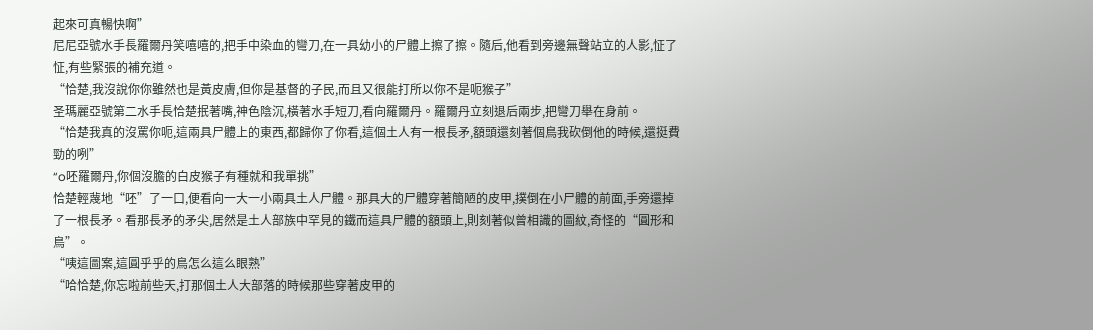起來可真暢快啊”
尼尼亞號水手長羅爾丹笑嘻嘻的,把手中染血的彎刀,在一具幼小的尸體上擦了擦。隨后,他看到旁邊無聲站立的人影,怔了怔,有些緊張的補充道。
“恰楚,我沒說你你雖然也是黃皮膚,但你是基督的子民,而且又很能打所以你不是呃猴子”
圣瑪麗亞號第二水手長恰楚抿著嘴,神色陰沉,橫著水手短刀,看向羅爾丹。羅爾丹立刻退后兩步,把彎刀舉在身前。
“恰楚我真的沒罵你呃,這兩具尸體上的東西,都歸你了你看,這個土人有一根長矛,額頭還刻著個鳥我砍倒他的時候,還挺費勁的咧”
“o呸羅爾丹,你個沒膽的白皮猴子有種就和我單挑”
恰楚輕蔑地“呸”了一口,便看向一大一小兩具土人尸體。那具大的尸體穿著簡陋的皮甲,撲倒在小尸體的前面,手旁還掉了一根長矛。看那長矛的矛尖,居然是土人部族中罕見的鐵而這具尸體的額頭上,則刻著似曾相識的圖紋,奇怪的“圓形和鳥”。
“咦這圖案,這圓乎乎的鳥怎么這么眼熟”
“哈恰楚,你忘啦前些天,打那個土人大部落的時候那些穿著皮甲的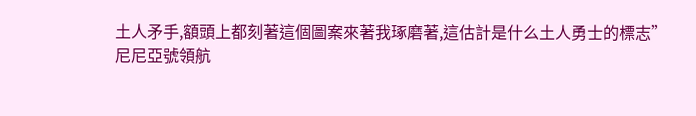土人矛手,額頭上都刻著這個圖案來著我琢磨著,這估計是什么土人勇士的標志”
尼尼亞號領航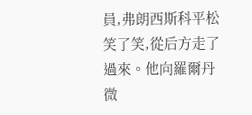員,弗朗西斯科平松笑了笑,從后方走了過來。他向羅爾丹微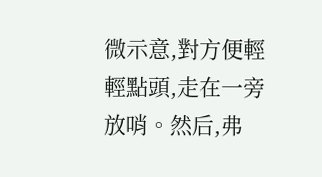微示意,對方便輕輕點頭,走在一旁放哨。然后,弗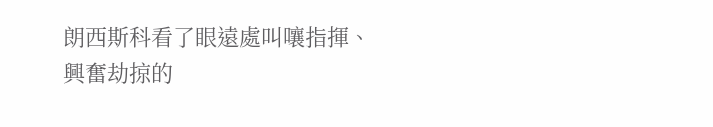朗西斯科看了眼遠處叫嚷指揮、興奮劫掠的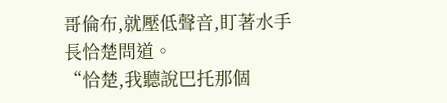哥倫布,就壓低聲音,盯著水手長恰楚問道。
“恰楚,我聽說巴托那個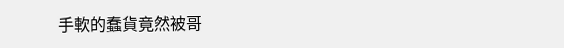手軟的蠢貨竟然被哥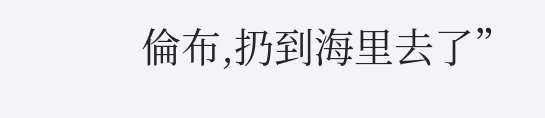倫布,扔到海里去了”